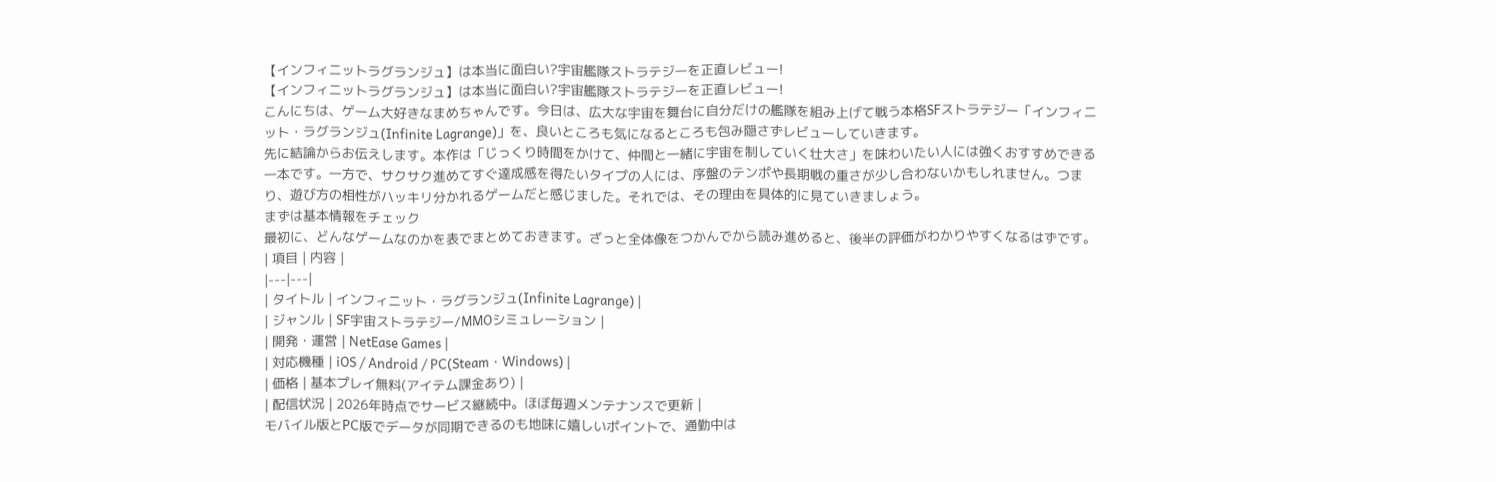【インフィニットラグランジュ】は本当に面白い?宇宙艦隊ストラテジーを正直レビュー!
【インフィニットラグランジュ】は本当に面白い?宇宙艦隊ストラテジーを正直レビュー!
こんにちは、ゲーム大好きなまめちゃんです。今日は、広大な宇宙を舞台に自分だけの艦隊を組み上げて戦う本格SFストラテジー「インフィニット・ラグランジュ(Infinite Lagrange)」を、良いところも気になるところも包み隠さずレビューしていきます。
先に結論からお伝えします。本作は「じっくり時間をかけて、仲間と一緒に宇宙を制していく壮大さ」を味わいたい人には強くおすすめできる一本です。一方で、サクサク進めてすぐ達成感を得たいタイプの人には、序盤のテンポや長期戦の重さが少し合わないかもしれません。つまり、遊び方の相性がハッキリ分かれるゲームだと感じました。それでは、その理由を具体的に見ていきましょう。
まずは基本情報をチェック
最初に、どんなゲームなのかを表でまとめておきます。ざっと全体像をつかんでから読み進めると、後半の評価がわかりやすくなるはずです。
| 項目 | 内容 |
|---|---|
| タイトル | インフィニット・ラグランジュ(Infinite Lagrange) |
| ジャンル | SF宇宙ストラテジー/MMOシミュレーション |
| 開発・運営 | NetEase Games |
| 対応機種 | iOS / Android / PC(Steam・Windows) |
| 価格 | 基本プレイ無料(アイテム課金あり) |
| 配信状況 | 2026年時点でサービス継続中。ほぼ毎週メンテナンスで更新 |
モバイル版とPC版でデータが同期できるのも地味に嬉しいポイントで、通勤中は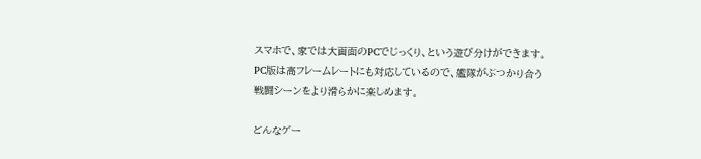スマホで、家では大画面のPCでじっくり、という遊び分けができます。PC版は高フレームレートにも対応しているので、艦隊がぶつかり合う戦闘シーンをより滑らかに楽しめます。

どんなゲー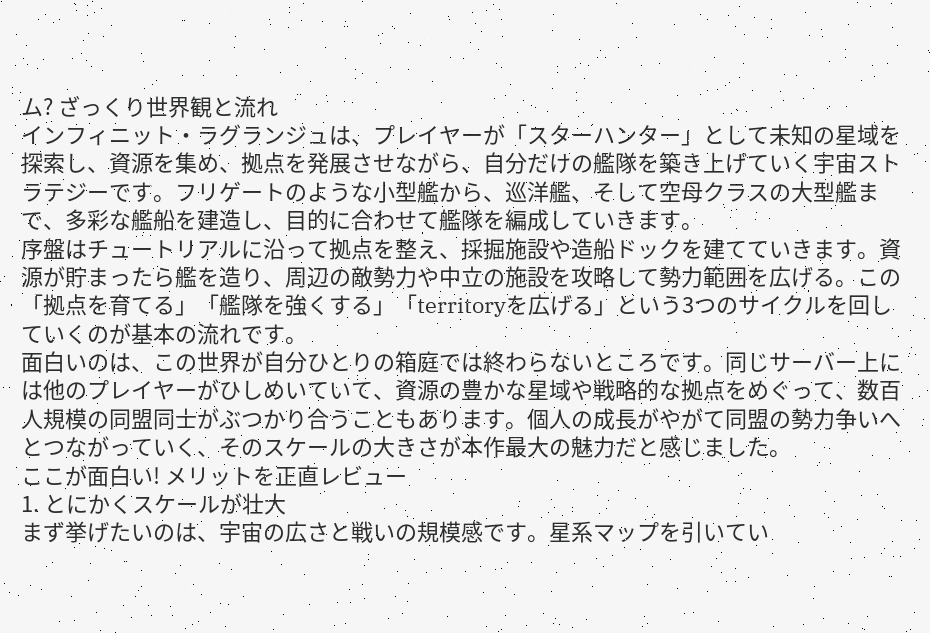ム? ざっくり世界観と流れ
インフィニット・ラグランジュは、プレイヤーが「スターハンター」として未知の星域を探索し、資源を集め、拠点を発展させながら、自分だけの艦隊を築き上げていく宇宙ストラテジーです。フリゲートのような小型艦から、巡洋艦、そして空母クラスの大型艦まで、多彩な艦船を建造し、目的に合わせて艦隊を編成していきます。
序盤はチュートリアルに沿って拠点を整え、採掘施設や造船ドックを建てていきます。資源が貯まったら艦を造り、周辺の敵勢力や中立の施設を攻略して勢力範囲を広げる。この「拠点を育てる」「艦隊を強くする」「territoryを広げる」という3つのサイクルを回していくのが基本の流れです。
面白いのは、この世界が自分ひとりの箱庭では終わらないところです。同じサーバー上には他のプレイヤーがひしめいていて、資源の豊かな星域や戦略的な拠点をめぐって、数百人規模の同盟同士がぶつかり合うこともあります。個人の成長がやがて同盟の勢力争いへとつながっていく、そのスケールの大きさが本作最大の魅力だと感じました。
ここが面白い! メリットを正直レビュー
1. とにかくスケールが壮大
まず挙げたいのは、宇宙の広さと戦いの規模感です。星系マップを引いてい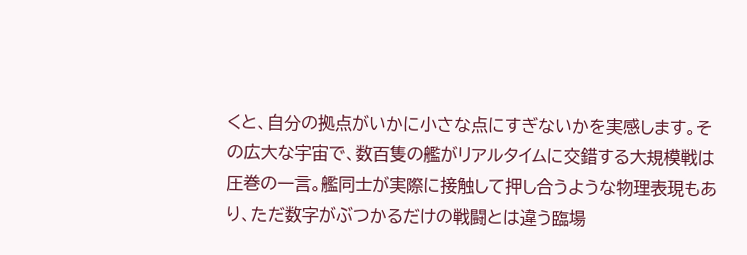くと、自分の拠点がいかに小さな点にすぎないかを実感します。その広大な宇宙で、数百隻の艦がリアルタイムに交錯する大規模戦は圧巻の一言。艦同士が実際に接触して押し合うような物理表現もあり、ただ数字がぶつかるだけの戦闘とは違う臨場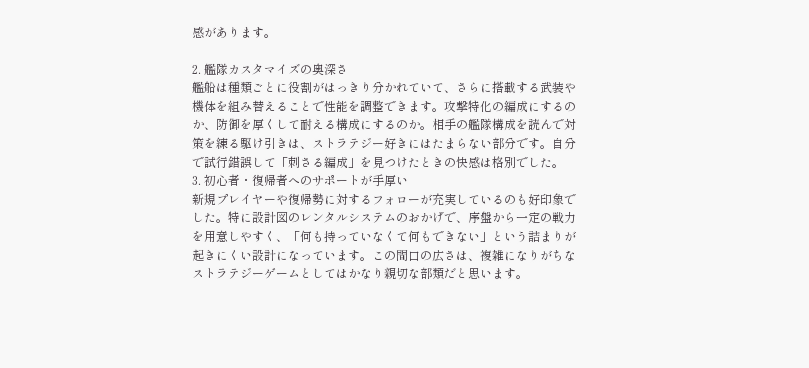感があります。

2. 艦隊カスタマイズの奥深さ
艦船は種類ごとに役割がはっきり分かれていて、さらに搭載する武装や機体を組み替えることで性能を調整できます。攻撃特化の編成にするのか、防御を厚くして耐える構成にするのか。相手の艦隊構成を読んで対策を練る駆け引きは、ストラテジー好きにはたまらない部分です。自分で試行錯誤して「刺さる編成」を見つけたときの快感は格別でした。
3. 初心者・復帰者へのサポートが手厚い
新規プレイヤーや復帰勢に対するフォローが充実しているのも好印象でした。特に設計図のレンタルシステムのおかげで、序盤から一定の戦力を用意しやすく、「何も持っていなくて何もできない」という詰まりが起きにくい設計になっています。この間口の広さは、複雑になりがちなストラテジーゲームとしてはかなり親切な部類だと思います。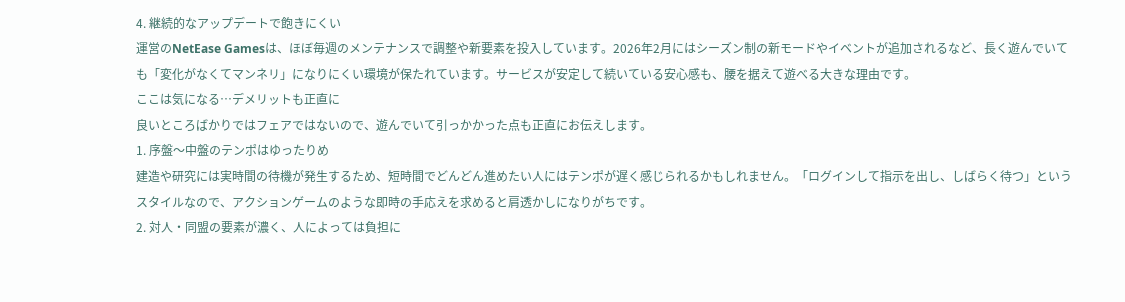4. 継続的なアップデートで飽きにくい
運営のNetEase Gamesは、ほぼ毎週のメンテナンスで調整や新要素を投入しています。2026年2月にはシーズン制の新モードやイベントが追加されるなど、長く遊んでいても「変化がなくてマンネリ」になりにくい環境が保たれています。サービスが安定して続いている安心感も、腰を据えて遊べる大きな理由です。
ここは気になる…デメリットも正直に
良いところばかりではフェアではないので、遊んでいて引っかかった点も正直にお伝えします。
1. 序盤〜中盤のテンポはゆったりめ
建造や研究には実時間の待機が発生するため、短時間でどんどん進めたい人にはテンポが遅く感じられるかもしれません。「ログインして指示を出し、しばらく待つ」というスタイルなので、アクションゲームのような即時の手応えを求めると肩透かしになりがちです。
2. 対人・同盟の要素が濃く、人によっては負担に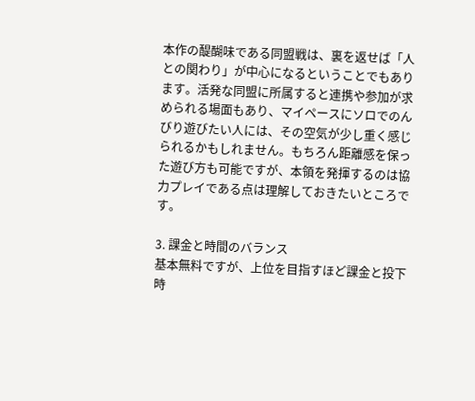本作の醍醐味である同盟戦は、裏を返せば「人との関わり」が中心になるということでもあります。活発な同盟に所属すると連携や参加が求められる場面もあり、マイペースにソロでのんびり遊びたい人には、その空気が少し重く感じられるかもしれません。もちろん距離感を保った遊び方も可能ですが、本領を発揮するのは協力プレイである点は理解しておきたいところです。

3. 課金と時間のバランス
基本無料ですが、上位を目指すほど課金と投下時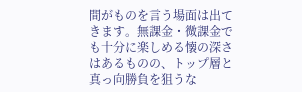間がものを言う場面は出てきます。無課金・微課金でも十分に楽しめる懐の深さはあるものの、トップ層と真っ向勝負を狙うな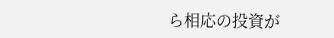ら相応の投資が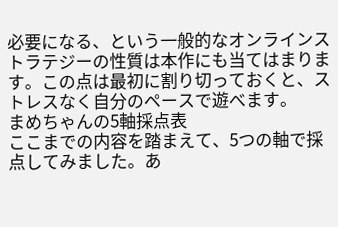必要になる、という一般的なオンラインストラテジーの性質は本作にも当てはまります。この点は最初に割り切っておくと、ストレスなく自分のペースで遊べます。
まめちゃんの5軸採点表
ここまでの内容を踏まえて、5つの軸で採点してみました。あ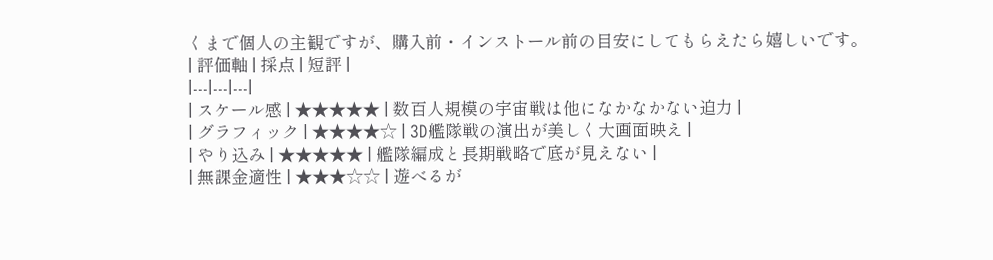くまで個人の主観ですが、購入前・インストール前の目安にしてもらえたら嬉しいです。
| 評価軸 | 採点 | 短評 |
|---|---|---|
| スケール感 | ★★★★★ | 数百人規模の宇宙戦は他になかなかない迫力 |
| グラフィック | ★★★★☆ | 3D艦隊戦の演出が美しく大画面映え |
| やり込み | ★★★★★ | 艦隊編成と長期戦略で底が見えない |
| 無課金適性 | ★★★☆☆ | 遊べるが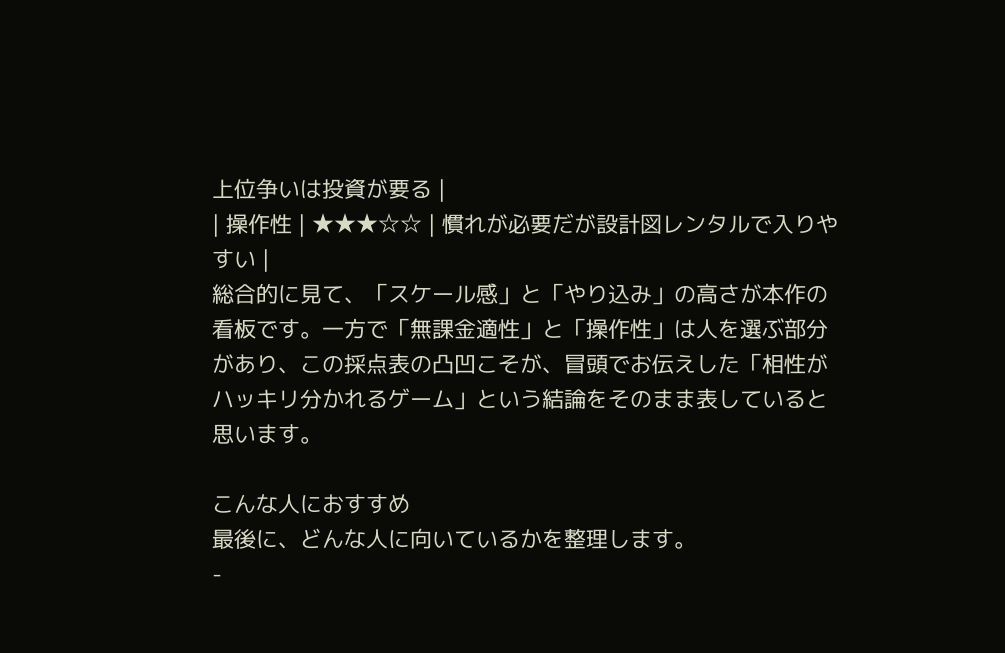上位争いは投資が要る |
| 操作性 | ★★★☆☆ | 慣れが必要だが設計図レンタルで入りやすい |
総合的に見て、「スケール感」と「やり込み」の高さが本作の看板です。一方で「無課金適性」と「操作性」は人を選ぶ部分があり、この採点表の凸凹こそが、冒頭でお伝えした「相性がハッキリ分かれるゲーム」という結論をそのまま表していると思います。

こんな人におすすめ
最後に、どんな人に向いているかを整理します。
-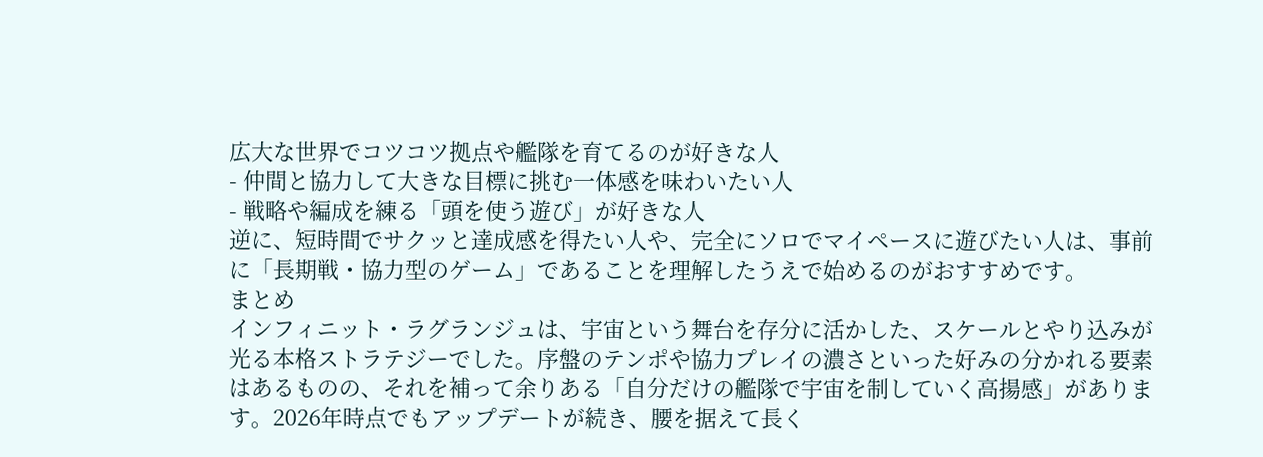広大な世界でコツコツ拠点や艦隊を育てるのが好きな人
- 仲間と協力して大きな目標に挑む一体感を味わいたい人
- 戦略や編成を練る「頭を使う遊び」が好きな人
逆に、短時間でサクッと達成感を得たい人や、完全にソロでマイペースに遊びたい人は、事前に「長期戦・協力型のゲーム」であることを理解したうえで始めるのがおすすめです。
まとめ
インフィニット・ラグランジュは、宇宙という舞台を存分に活かした、スケールとやり込みが光る本格ストラテジーでした。序盤のテンポや協力プレイの濃さといった好みの分かれる要素はあるものの、それを補って余りある「自分だけの艦隊で宇宙を制していく高揚感」があります。2026年時点でもアップデートが続き、腰を据えて長く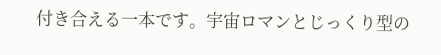付き合える一本です。宇宙ロマンとじっくり型の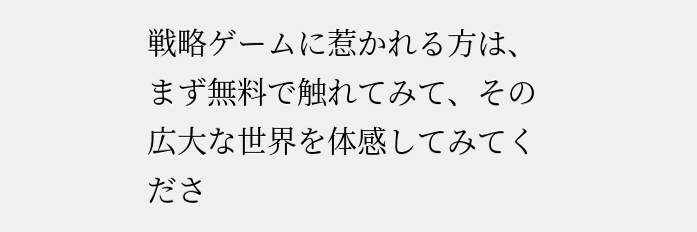戦略ゲームに惹かれる方は、まず無料で触れてみて、その広大な世界を体感してみてくださ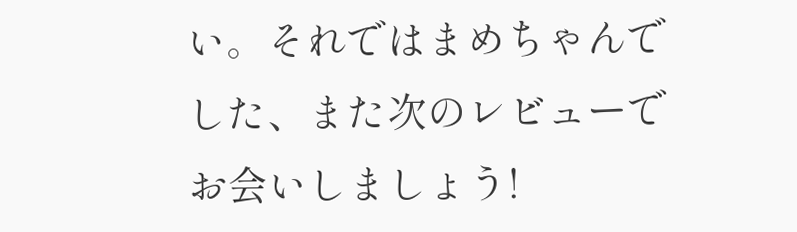い。それではまめちゃんでした、また次のレビューでお会いしましょう!